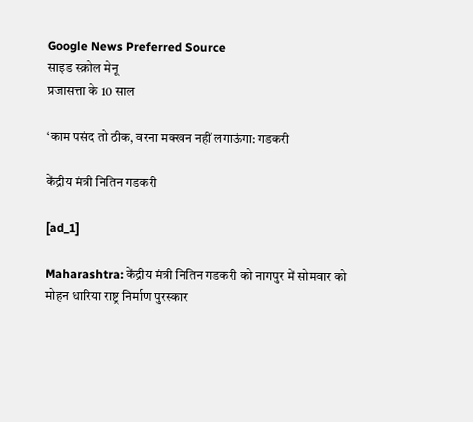Google News Preferred Source
साइड स्क्रोल मेनू
प्रजासत्ता के 10 साल

‘काम पसंद तो ठीक, वरना मक्खन नहीं लगाऊंगा: गडकरी

केंद्रीय मंत्री नितिन गडकरी

[ad_1]

Maharashtra: केंद्रीय मंत्री नितिन गडकरी को नागपुर में सोमवार को मोहन धारिया राष्ट्र निर्माण पुरस्कार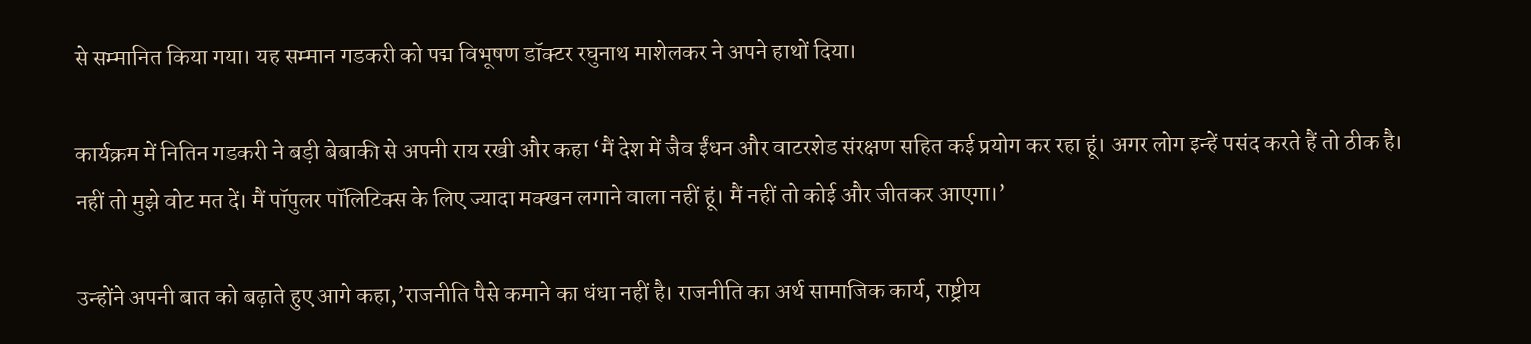से सम्मानित किया गया। यह सम्मान गडकरी को पद्म विभूषण डॉक्टर रघुनाथ माशेलकर ने अपने हाथों दिया।

कार्यक्रम में नितिन गडकरी ने बड़ी बेबाकी से अपनी राय रखी और कहा ‘मैं देश में जैव ईंधन और वाटरशेड संरक्षण सहित कई प्रयोग कर रहा हूं। अगर लोग इन्हें पसंद करते हैं तो ठीक है। नहीं तो मुझे वोट मत दें। मैं पॉपुलर पॉलिटिक्स के लिए ज्यादा मक्खन लगाने वाला नहीं हूं। मैं नहीं तो कोई और जीतकर आएगा।’

उन्होंने अपनी बात को बढ़ाते हुए आगे कहा,’राजनीति पैसे कमाने का धंधा नहीं है। राजनीति का अर्थ सामाजिक कार्य, राष्ट्रीय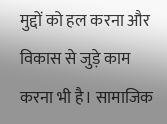मुद्दों को हल करना और विकास से जुड़े काम करना भी है। सामाजिक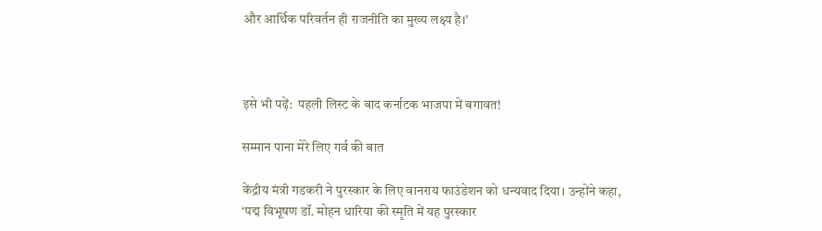और आर्थिक परिवर्तन ही राजनीति का मुख्य लक्ष्य है।’



इसे भी पढ़ें:  पहली लिस्ट के बाद कर्नाटक भाजपा में बगावत!

सम्मान पाना मेरे लिए गर्व की बात

केंद्रीय मंत्री गडकरी ने पुरस्कार के लिए वानराय फाउंडेशन को धन्यवाद दिया। उन्होंने कहा, ‘पद्म विभूषण डॉ. मोहन धारिया की स्मृति में यह पुरस्कार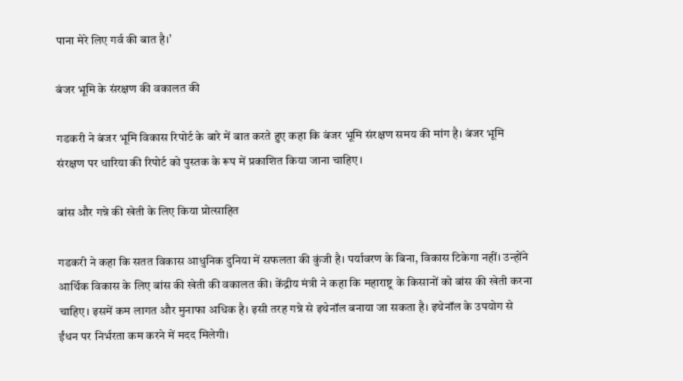पाना मेरे लिए गर्व की बात है।’

बंजर भूमि के संरक्षण की वकालत की

गडकरी ने बंजर भूमि विकास रिपोर्ट के बारे में बात करते हुए कहा कि बंजर भूमि संरक्षण समय की मांग है। बंजर भूमि संरक्षण पर धारिया की रिपोर्ट को पुस्तक के रूप में प्रकाशित किया जाना चाहिए।

बांस और गन्ने की खेती के लिए किया प्रोत्साहित

गडकरी ने कहा कि सतत विकास आधुनिक दुनिया में सफलता की कुंजी है। पर्यावरण के बिना, विकास टिकेगा नहीं। उन्होंने आर्थिक विकास के लिए बांस की खेती की वकालत की। केंद्रीय मंत्री ने कहा कि महाराष्ट्र के किसानों को बांस की खेती करना चाहिए। इसमें कम लागत और मुनाफा अधिक है। इसी तरह गन्ने से इथेनॉल बनाया जा सकता है। इथेनॉल के उपयोग से ईंधन पर निर्भरता कम करने में मदद मिलेगी।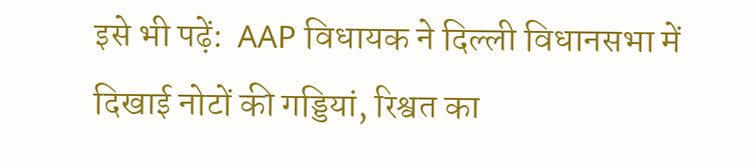इसे भी पढ़ें:  AAP विधायक ने दिल्ली विधानसभा में दिखाई नोटों की गड्डियां, रिश्वत का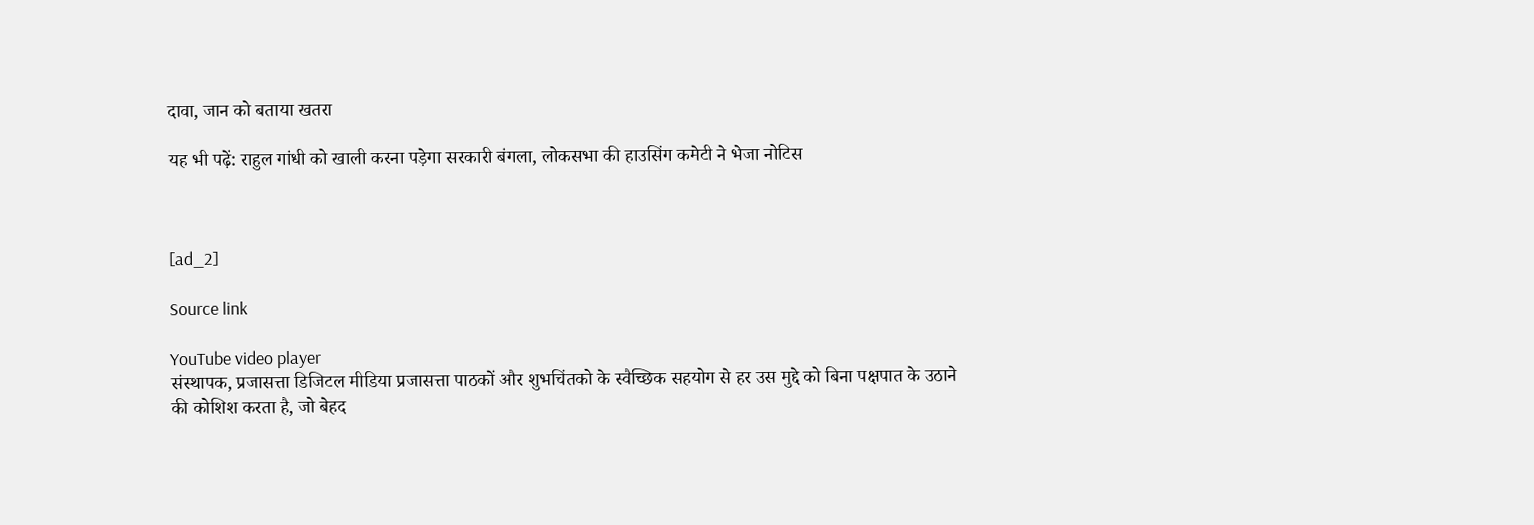दावा, जान को बताया खतरा

यह भी पढ़ें: राहुल गांधी को खाली करना पड़ेगा सरकारी बंगला, लोकसभा की हाउसिंग कमेटी ने भेजा नोटिस



[ad_2]

Source link

YouTube video player
संस्थापक, प्रजासत्ता डिजिटल मीडिया प्रजासत्ता पाठकों और शुभचिंतको के स्वैच्छिक सहयोग से हर उस मुद्दे को बिना पक्षपात के उठाने की कोशिश करता है, जो बेहद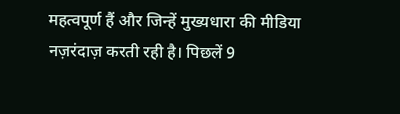महत्वपूर्ण हैं और जिन्हें मुख्यधारा की मीडिया नज़रंदाज़ करती रही है। पिछलें 9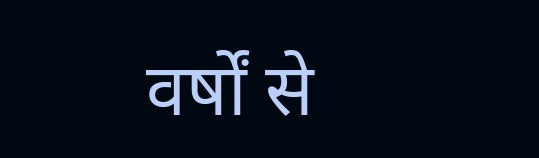वर्षों से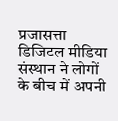प्रजासत्ता डिजिटल मीडिया संस्थान ने लोगों के बीच में अपनी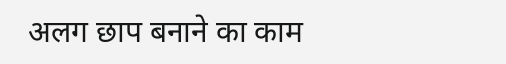अलग छाप बनाने का काम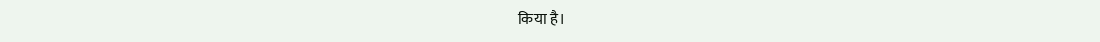किया है।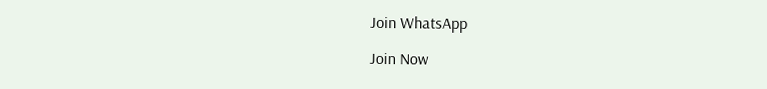Join WhatsApp

Join Now